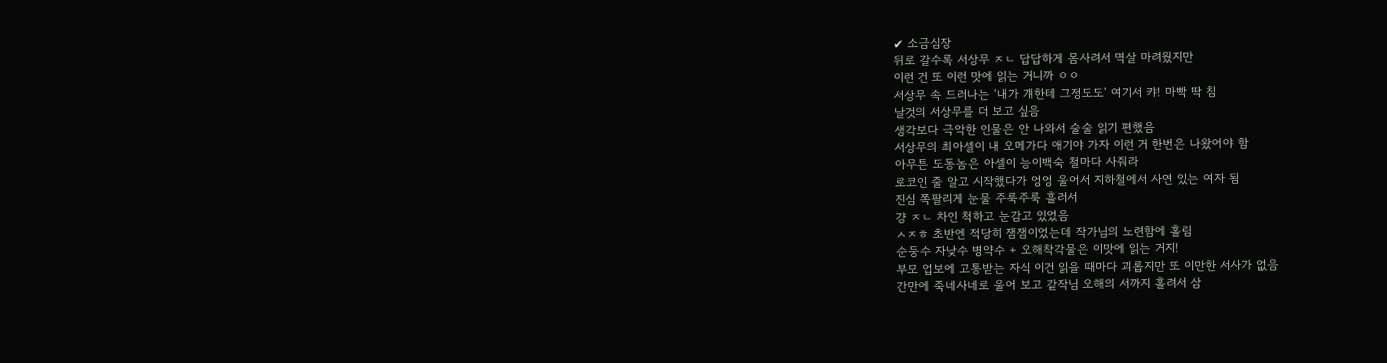✔ 소금심장
뒤로 갈수록 서상무 ㅈㄴ 답답하게 몸사려서 멱살 마려웠지만
이런 건 또 이런 맛에 읽는 거니까 ㅇㅇ
서상무 속 드러나는 ‘내가 걔한테 그정도도‘ 여기서 캬! 마빡 딱 침
날것의 서상무를 더 보고 싶음
생각보다 극악한 인물은 안 나와서 술술 읽기 편했음
서상무의 최아셀이 내 오메가다 애기야 가자 이런 거 한번은 나왔어야 함
아무튼 도동놈은 아셀이 능이백숙 철마다 사줘라
로코인 줄 알고 시작했다가 엉엉 울어서 지하철에서 사연 있는 여자 됨
진심 쪽팔리게 눈물 주룩주룩 흘러서
걍 ㅈㄴ 차인 척하고 눈감고 있었음
ㅅㅈㅎ 초반엔 적당히 잼잼이었는데 작가님의 노련함에 홀림
순둥수 자낮수 병약수 + 오해착각물은 이맛에 읽는 거지!
부모 업보에 고통받는 자식 이건 읽을 때마다 괴롭지만 또 이만한 서사가 없음
간만에 죽네사네로 울어 보고 같작님 오해의 서까지 홀려서 삼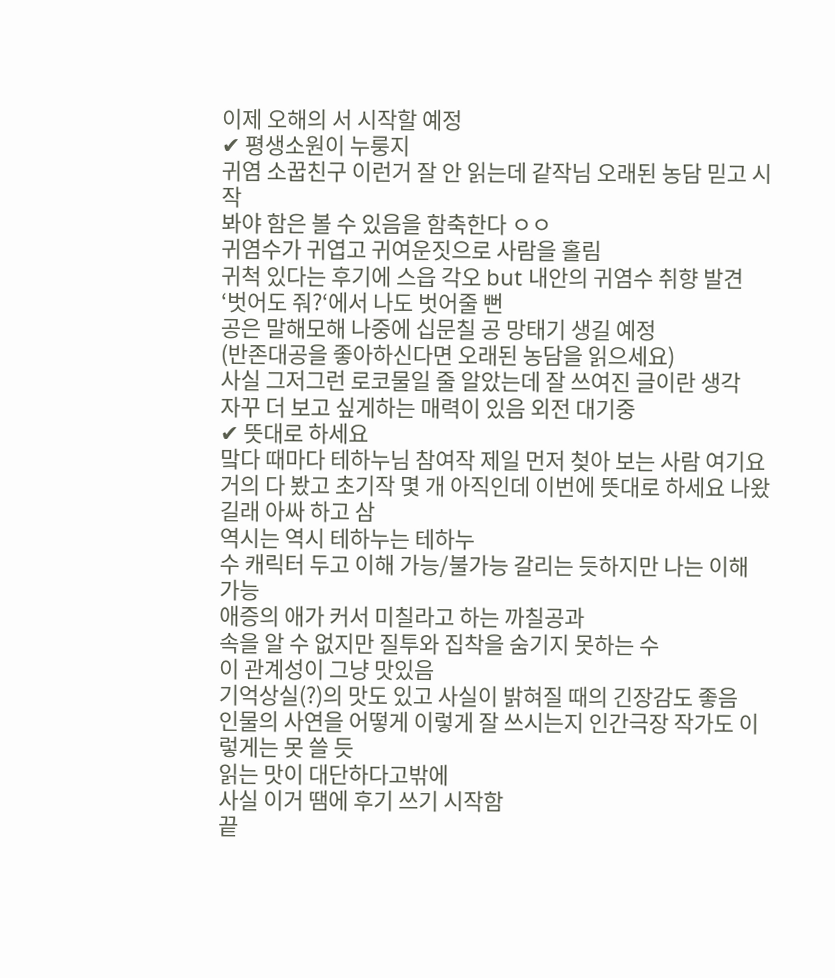이제 오해의 서 시작할 예정
✔ 평생소원이 누룽지
귀염 소꿉친구 이런거 잘 안 읽는데 같작님 오래된 농담 믿고 시작
봐야 함은 볼 수 있음을 함축한다 ㅇㅇ
귀염수가 귀엽고 귀여운짓으로 사람을 홀림
귀척 있다는 후기에 스읍 각오 but 내안의 귀염수 취향 발견
‘벗어도 줘?‘에서 나도 벗어줄 뻔
공은 말해모해 나중에 십문칠 공 망태기 생길 예정
(반존대공을 좋아하신다면 오래된 농담을 읽으세요)
사실 그저그런 로코물일 줄 알았는데 잘 쓰여진 글이란 생각
자꾸 더 보고 싶게하는 매력이 있음 외전 대기중
✔ 뜻대로 하세요
맠다 때마다 테하누님 참여작 제일 먼저 첮아 보는 사람 여기요
거의 다 봤고 초기작 몇 개 아직인데 이번에 뜻대로 하세요 나왔길래 아싸 하고 삼
역시는 역시 테하누는 테하누
수 캐릭터 두고 이해 가능/불가능 갈리는 듯하지만 나는 이해 가능
애증의 애가 커서 미칠라고 하는 까칠공과
속을 알 수 없지만 질투와 집착을 숨기지 못하는 수
이 관계성이 그냥 맛있음
기억상실(?)의 맛도 있고 사실이 밝혀질 때의 긴장감도 좋음
인물의 사연을 어떻게 이렇게 잘 쓰시는지 인간극장 작가도 이렇게는 못 쓸 듯
읽는 맛이 대단하다고밖에
사실 이거 땜에 후기 쓰기 시작함
끝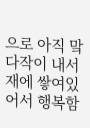으로 아직 맠다작이 내서재에 쌓여있어서 행복함